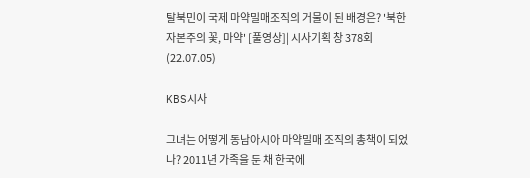탈북민이 국제 마약밀매조직의 거물이 된 배경은? '북한 자본주의 꽃, 마약' [풀영상]| 시사기획 창 378회 (22.07.05)

KBS시사

그녀는 어떻게 동남아시아 마약밀매 조직의 총책이 되었나? 2011년 가족을 둔 채 한국에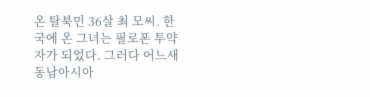온 탈북민 36살 최 모씨. 한국에 온 그녀는 필로폰 투약자가 되었다. 그러다 어느새 동남아시아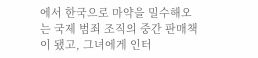에서 한국으로 마약을 밀수해오는 국제 범죄 조직의 중간 판매책이 됐고, 그녀에게 인터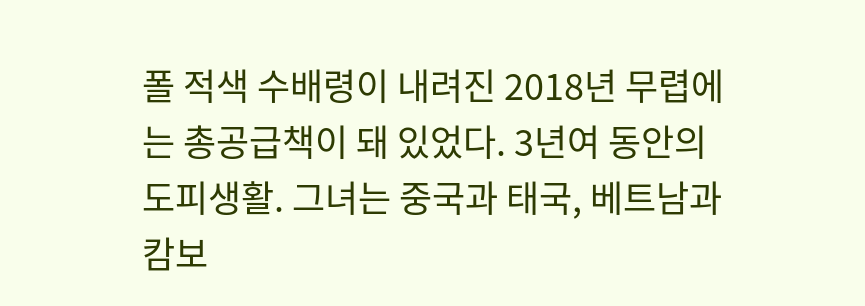폴 적색 수배령이 내려진 2018년 무렵에는 총공급책이 돼 있었다. 3년여 동안의 도피생활. 그녀는 중국과 태국, 베트남과 캄보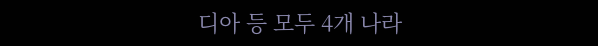디아 등 모두 4개 나라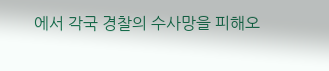에서 각국 경찰의 수사망을 피해오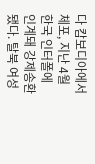다 캄보디아에서 체포, 지난 4월 한국 인터폴에 인계돼 강제송환됐다. 탈북 여성